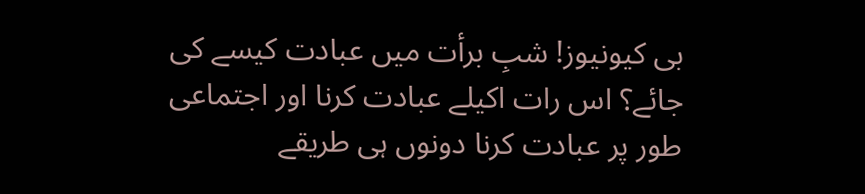بی کیونیوز! شبِ برأت میں عبادت کیسے کی جائے؟ اس رات اکیلے عبادت کرنا اور اجتماعی طور پر عبادت کرنا دونوں ہی طریقے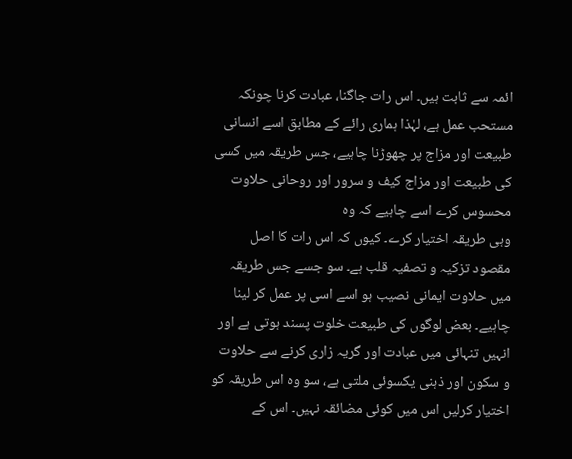ائمہ سے ثابت ہیں۔ اس رات جاگنا، عبادت کرنا چونکہ مستحب عمل ہے، لہٰذا ہماری رائے کے مطابق اسے انسانی طبیعت اور مزاج پر چھوڑنا چاہیے، جس طریقہ میں کسی کی طبیعت اور مزاج کیف و سرور اور روحانی حلاوت محسوس کرے اسے چاہیے کہ وہ
وہی طریقہ اختیار کرے۔ کیوں کہ اس رات کا اصل مقصود تزکیہ و تصفیہ قلب ہے۔ سو جسے جس طریقہ میں حلاوت ایمانی نصیب ہو اسے اسی پر عمل کر لینا چاہیے۔ بعض لوگوں کی طبیعت خلوت پسند ہوتی ہے اور انہیں تنہائی میں عبادت اور گریہ زاری کرنے سے حلاوت و سکون اور ذہنی یکسوئی ملتی ہے، سو وہ اس طریقہ کو اختیار کرلیں اس میں کوئی مضائقہ نہیں۔ اس کے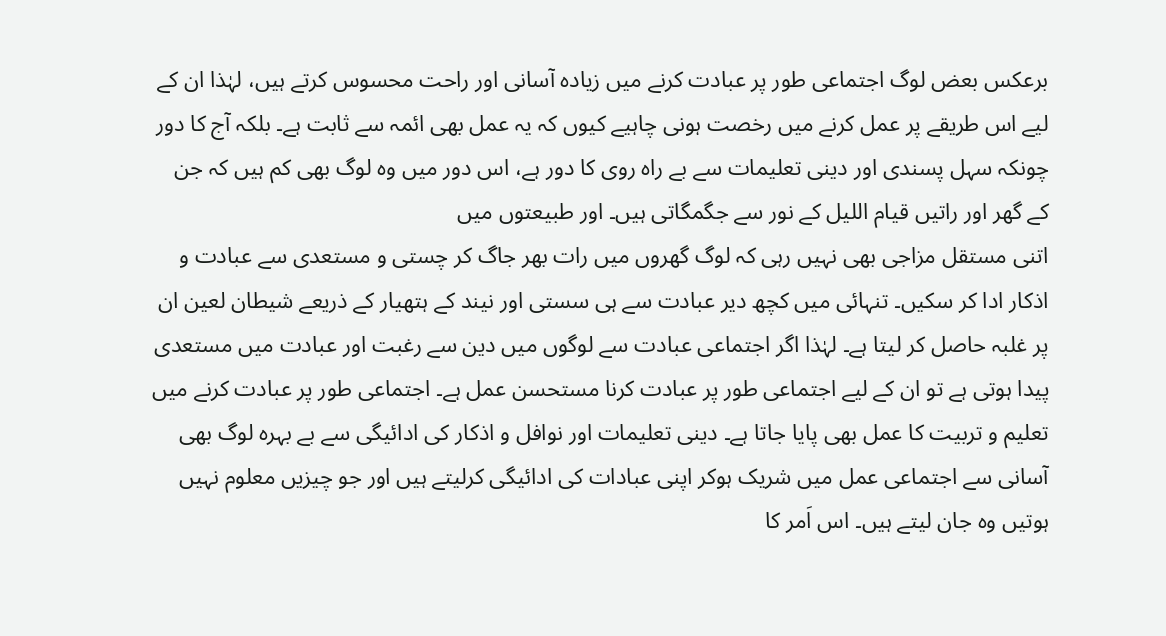برعکس بعض لوگ اجتماعی طور پر عبادت کرنے میں زیادہ آسانی اور راحت محسوس کرتے ہیں، لہٰذا ان کے لیے اس طریقے پر عمل کرنے میں رخصت ہونی چاہیے کیوں کہ یہ عمل بھی ائمہ سے ثابت ہے۔ بلکہ آج کا دور چونکہ سہل پسندی اور دینی تعلیمات سے بے راہ روی کا دور ہے، اس دور میں وہ لوگ بھی کم ہیں کہ جن کے گھر اور راتیں قیام اللیل کے نور سے جگمگاتی ہیں۔ اور طبیعتوں میں
اتنی مستقل مزاجی بھی نہیں رہی کہ لوگ گھروں میں رات بھر جاگ کر چستی و مستعدی سے عبادت و اذکار ادا کر سکیں۔ تنہائی میں کچھ دیر عبادت سے ہی سستی اور نیند کے ہتھیار کے ذریعے شیطان لعین ان پر غلبہ حاصل کر لیتا ہے۔ لہٰذا اگر اجتماعی عبادت سے لوگوں میں دین سے رغبت اور عبادت میں مستعدی پیدا ہوتی ہے تو ان کے لیے اجتماعی طور پر عبادت کرنا مستحسن عمل ہے۔ اجتماعی طور پر عبادت کرنے میں تعلیم و تربیت کا عمل بھی پایا جاتا ہے۔ دینی تعلیمات اور نوافل و اذکار کی ادائیگی سے بے بہرہ لوگ بھی آسانی سے اجتماعی عمل میں شریک ہوکر اپنی عبادات کی ادائیگی کرلیتے ہیں اور جو چیزیں معلوم نہیں ہوتیں وہ جان لیتے ہیں۔ اس اَمر کا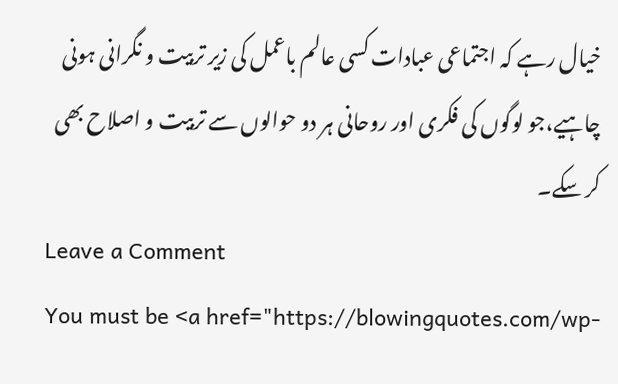خیال رہے کہ اجتماعی عبادات کسی عالم باعمل کی زیر تربیت و نگرانی ہونی چاہیے،جو لوگوں کی فکری اور روحانی ہر دو حوالوں سے تربیت و اصلاح بھی کر سکے۔
Leave a Comment
You must be <a href="https://blowingquotes.com/wp-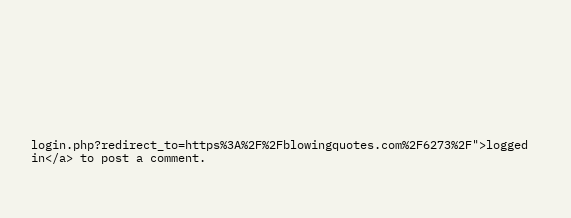login.php?redirect_to=https%3A%2F%2Fblowingquotes.com%2F6273%2F">logged in</a> to post a comment.